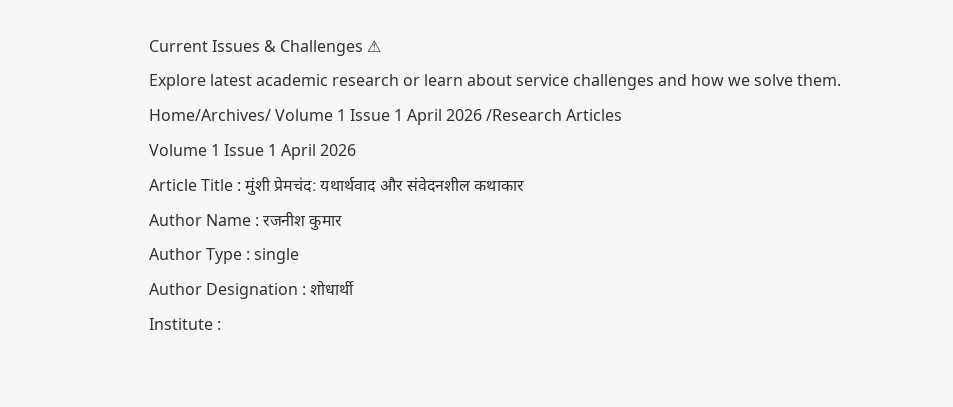Current Issues & Challenges ⚠
Explore latest academic research or learn about service challenges and how we solve them.
Home/Archives/ Volume 1 Issue 1 April 2026 /Research Articles
Volume 1 Issue 1 April 2026
Article Title : मुंशी प्रेमचंद: यथार्थवाद और संवेदनशील कथाकार
Author Name : रजनीश कुमार
Author Type : single
Author Designation : शोधार्थी
Institute :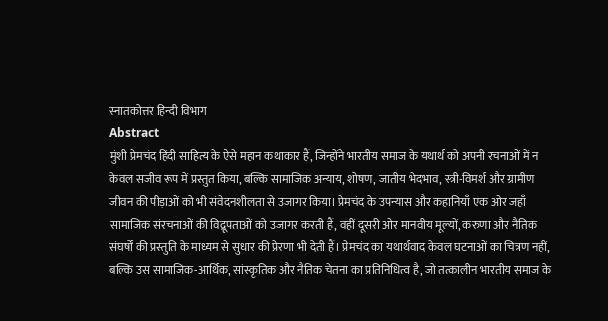स्नातकोत्तर हिन्दी विभाग
Abstract
मुंशी प्रेमचंद हिंदी साहित्य के ऐसे महान कथाकार हैं, जिन्होंने भारतीय समाज के यथार्थ को अपनी रचनाओं में न केवल सजीव रूप में प्रस्तुत किया, बल्कि सामाजिक अन्याय, शोषण, जातीय भेदभाव, स्त्री-विमर्श और ग्रामीण जीवन की पीड़ाओं को भी संवेदनशीलता से उजागर किया। प्रेमचंद के उपन्यास और कहानियाँ एक ओर जहाँ सामाजिक संरचनाओं की विद्रूपताओं को उजागर करती हैं, वहीं दूसरी ओर मानवीय मूल्यों, करुणा और नैतिक संघर्षों की प्रस्तुति के माध्यम से सुधार की प्रेरणा भी देती हैं। प्रेमचंद का यथार्थवाद केवल घटनाओं का चित्रण नहीं, बल्कि उस सामाजिक-आर्थिक, सांस्कृतिक और नैतिक चेतना का प्रतिनिधित्व है, जो तत्कालीन भारतीय समाज के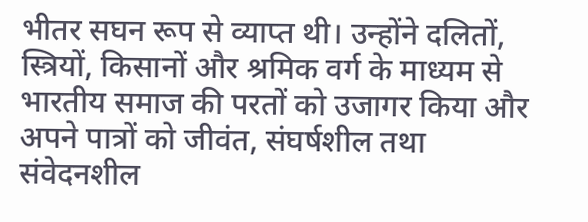भीतर सघन रूप से व्याप्त थी। उन्होंने दलितों, स्त्रियों, किसानों और श्रमिक वर्ग के माध्यम से भारतीय समाज की परतों को उजागर किया और अपने पात्रों को जीवंत, संघर्षशील तथा संवेदनशील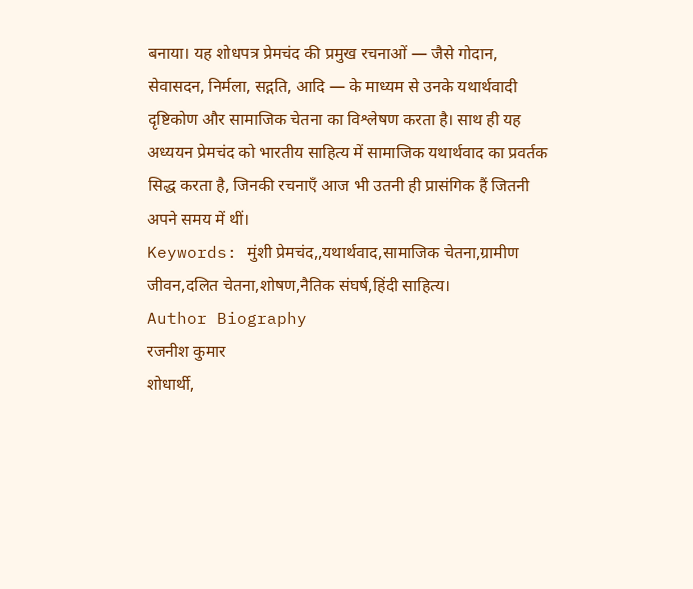बनाया। यह शोधपत्र प्रेमचंद की प्रमुख रचनाओं — जैसे गोदान, सेवासदन, निर्मला, सद्गति, आदि — के माध्यम से उनके यथार्थवादी दृष्टिकोण और सामाजिक चेतना का विश्लेषण करता है। साथ ही यह अध्ययन प्रेमचंद को भारतीय साहित्य में सामाजिक यथार्थवाद का प्रवर्तक सिद्ध करता है, जिनकी रचनाएँ आज भी उतनी ही प्रासंगिक हैं जितनी अपने समय में थीं।
Keywords: मुंशी प्रेमचंद,,यथार्थवाद,सामाजिक चेतना,ग्रामीण जीवन,दलित चेतना,शोषण,नैतिक संघर्ष,हिंदी साहित्य।
Author Biography
रजनीश कुमार
शोधार्थी,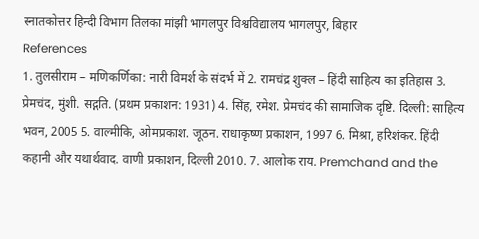स्नातकोत्तर हिन्दी विभाग तिलका मांझी भागलपुर विश्वविद्यालय भागलपुर, बिहार
References
1. तुलसीराम – मणिकर्णिका: नारी विमर्श के संदर्भ में 2. रामचंद्र शुक्ल – हिंदी साहित्य का इतिहास 3. प्रेमचंद, मुंशी. सद्गति. (प्रथम प्रकाशन: 1931) 4. सिंह, रमेश. प्रेमचंद की सामाजिक दृष्टि. दिल्ली: साहित्य भवन, 2005 5. वाल्मीकि, ओमप्रकाश. जूठन. राधाकृष्ण प्रकाशन, 1997 6. मिश्रा, हरिशंकर. हिंदी कहानी और यथार्थवाद. वाणी प्रकाशन, दिल्ली 2010. 7. आलोक राय. Premchand and the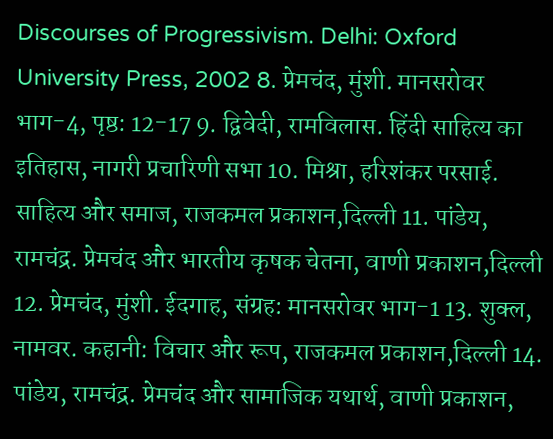Discourses of Progressivism. Delhi: Oxford University Press, 2002 8. प्रेमचंद, मुंशी. मानसरोवर भाग-4, पृष्ठ: 12-17 9. द्विवेदी, रामविलास. हिंदी साहित्य का इतिहास, नागरी प्रचारिणी सभा 10. मिश्रा, हरिशंकर परसाई. साहित्य और समाज, राजकमल प्रकाशन,दिल्ली 11. पांडेय, रामचंद्र. प्रेमचंद और भारतीय कृषक चेतना, वाणी प्रकाशन,दिल्ली 12. प्रेमचंद, मुंशी. ईदगाह, संग्रह: मानसरोवर भाग-1 13. शुक्ल, नामवर. कहानी: विचार और रूप, राजकमल प्रकाशन,दिल्ली 14. पांडेय, रामचंद्र. प्रेमचंद और सामाजिक यथार्थ, वाणी प्रकाशन,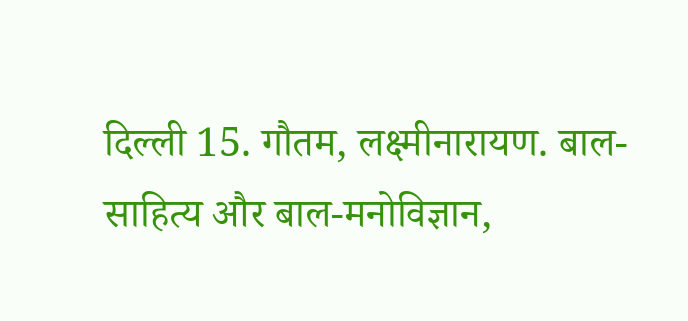दिल्ली 15. गौतम, लक्ष्मीनारायण. बाल-साहित्य और बाल-मनोविज्ञान,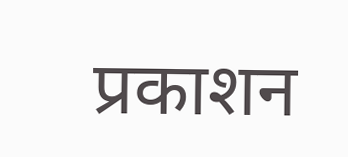प्रकाशन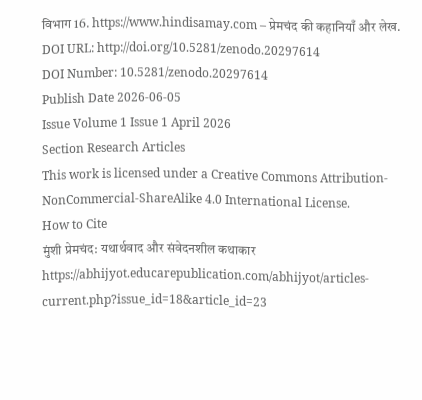विभाग 16. https://www.hindisamay.com – प्रेमचंद की कहानियाँ और लेख.
DOI URL: http://doi.org/10.5281/zenodo.20297614
DOI Number: 10.5281/zenodo.20297614
Publish Date 2026-06-05
Issue Volume 1 Issue 1 April 2026
Section Research Articles
This work is licensed under a Creative Commons Attribution-NonCommercial-ShareAlike 4.0 International License.
How to Cite
मुंशी प्रेमचंद: यथार्थवाद और संवेदनशील कथाकार
https://abhijyot.educarepublication.com/abhijyot/articles-current.php?issue_id=18&article_id=23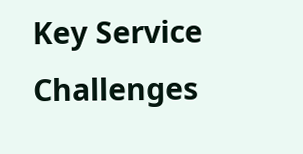Key Service Challenges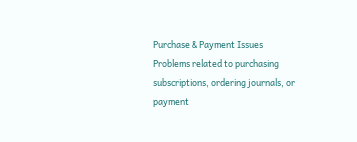Purchase & Payment Issues
Problems related to purchasing subscriptions, ordering journals, or payment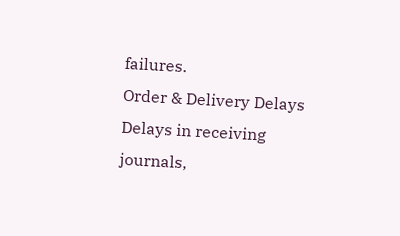failures.
Order & Delivery Delays
Delays in receiving journals,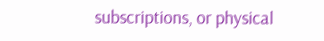subscriptions, or physical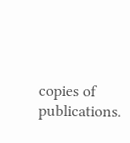copies of publications.